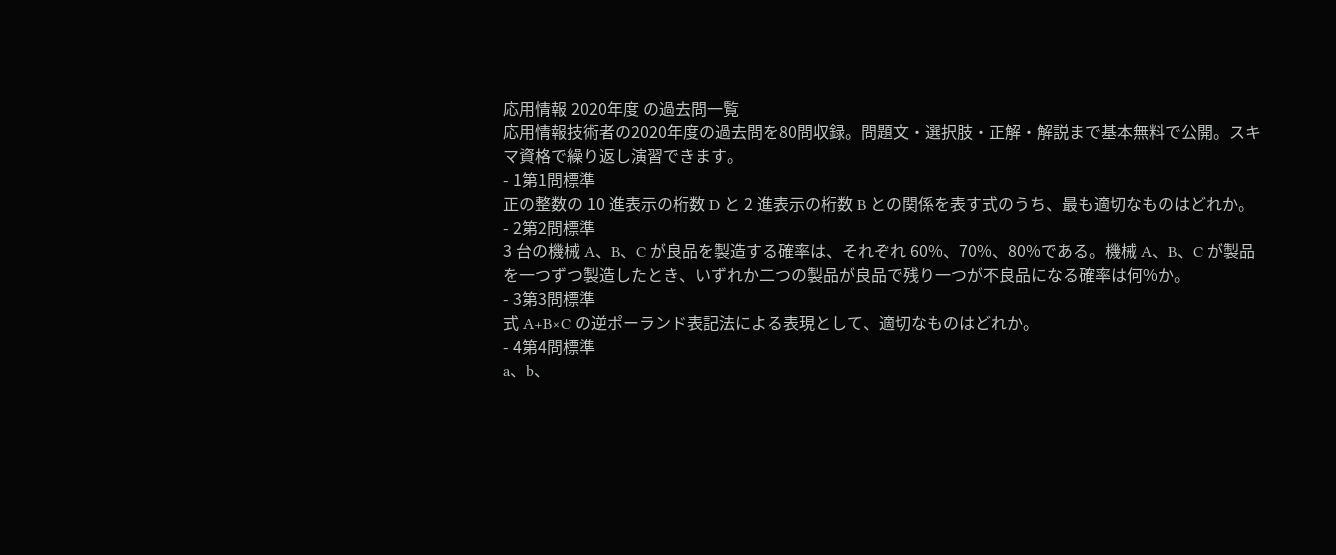応用情報 2020年度 の過去問一覧
応用情報技術者の2020年度の過去問を80問収録。問題文・選択肢・正解・解説まで基本無料で公開。スキマ資格で繰り返し演習できます。
- 1第1問標準
正の整数の 10 進表示の桁数 D と 2 進表示の桁数 B との関係を表す式のうち、最も適切なものはどれか。
- 2第2問標準
3 台の機械 A、B、C が良品を製造する確率は、それぞれ 60%、70%、80%である。機械 A、B、C が製品を一つずつ製造したとき、いずれか二つの製品が良品で残り一つが不良品になる確率は何%か。
- 3第3問標準
式 A+B×C の逆ポーランド表記法による表現として、適切なものはどれか。
- 4第4問標準
a、b、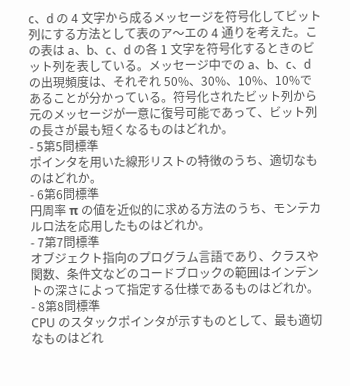c、d の 4 文字から成るメッセージを符号化してビット列にする方法として表のア〜エの 4 通りを考えた。この表は a、b、c、d の各 1 文字を符号化するときのビット列を表している。メッセージ中での a、b、c、d の出現頻度は、それぞれ 50%、30%、10%、10%であることが分かっている。符号化されたビット列から元のメッセージが一意に復号可能であって、ビット列の長さが最も短くなるものはどれか。
- 5第5問標準
ポインタを用いた線形リストの特徴のうち、適切なものはどれか。
- 6第6問標準
円周率 π の値を近似的に求める方法のうち、モンテカルロ法を応用したものはどれか。
- 7第7問標準
オブジェクト指向のプログラム言語であり、クラスや関数、条件文などのコードブロックの範囲はインデントの深さによって指定する仕様であるものはどれか。
- 8第8問標準
CPU のスタックポインタが示すものとして、最も適切なものはどれ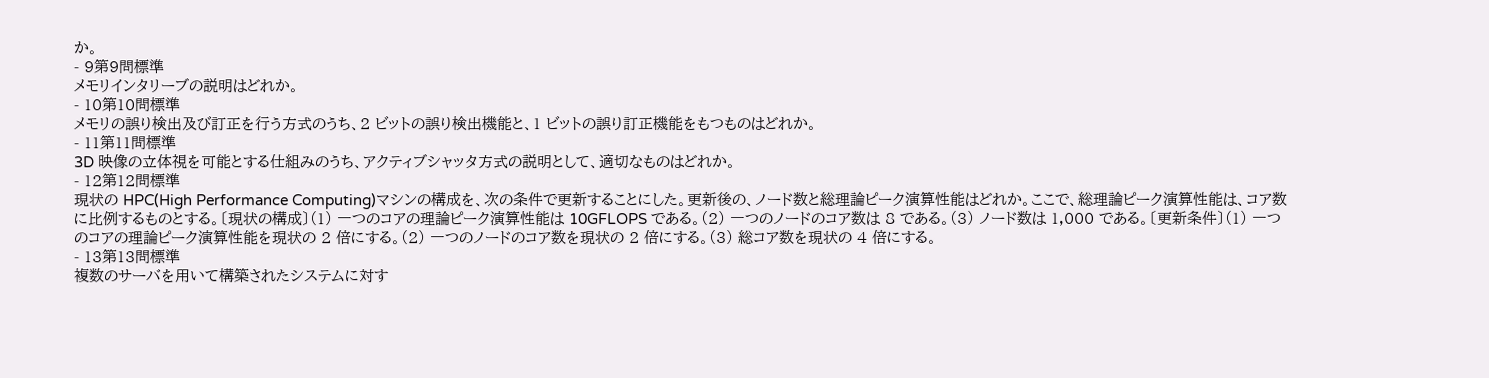か。
- 9第9問標準
メモリインタリーブの説明はどれか。
- 10第10問標準
メモリの誤り検出及び訂正を行う方式のうち、2 ビットの誤り検出機能と、1 ビットの誤り訂正機能をもつものはどれか。
- 11第11問標準
3D 映像の立体視を可能とする仕組みのうち、アクティブシャッタ方式の説明として、適切なものはどれか。
- 12第12問標準
現状の HPC(High Performance Computing)マシンの構成を、次の条件で更新することにした。更新後の、ノード数と総理論ピーク演算性能はどれか。ここで、総理論ピーク演算性能は、コア数に比例するものとする。〔現状の構成〕(1) 一つのコアの理論ピーク演算性能は 10GFLOPS である。(2) 一つのノードのコア数は 8 である。(3) ノード数は 1,000 である。〔更新条件〕(1) 一つのコアの理論ピーク演算性能を現状の 2 倍にする。(2) 一つのノードのコア数を現状の 2 倍にする。(3) 総コア数を現状の 4 倍にする。
- 13第13問標準
複数のサーバを用いて構築されたシステムに対す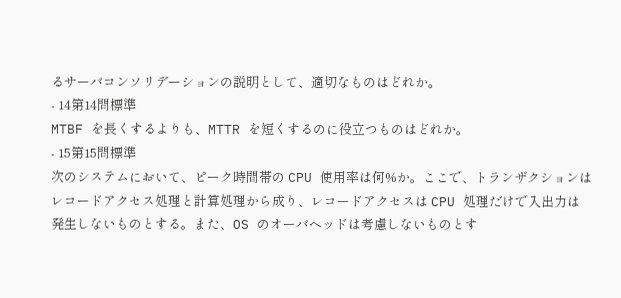るサーバコンソリデーションの説明として、適切なものはどれか。
- 14第14問標準
MTBF を長くするよりも、MTTR を短くするのに役立つものはどれか。
- 15第15問標準
次のシステムにおいて、ピーク時間帯の CPU 使用率は何%か。ここで、トランザクションはレコードアクセス処理と計算処理から成り、レコードアクセスは CPU 処理だけで入出力は発生しないものとする。また、OS のオーバヘッドは考慮しないものとす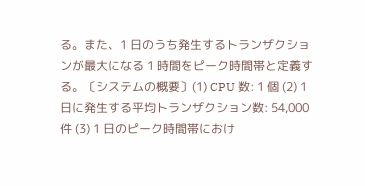る。また、1 日のうち発生するトランザクションが最大になる 1 時間をピーク時間帯と定義する。〔システムの概要〕(1) CPU 数: 1 個 (2) 1 日に発生する平均トランザクション数: 54,000 件 (3) 1 日のピーク時間帯におけ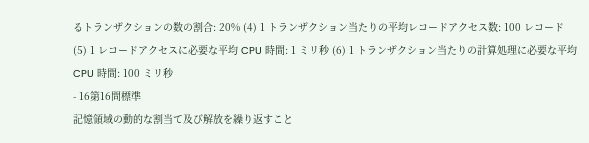るトランザクションの数の割合: 20% (4) 1 トランザクション当たりの平均レコードアクセス数: 100 レコード (5) 1 レコードアクセスに必要な平均 CPU 時間: 1 ミリ秒 (6) 1 トランザクション当たりの計算処理に必要な平均 CPU 時間: 100 ミリ秒
- 16第16問標準
記憶領域の動的な割当て及び解放を繰り返すこと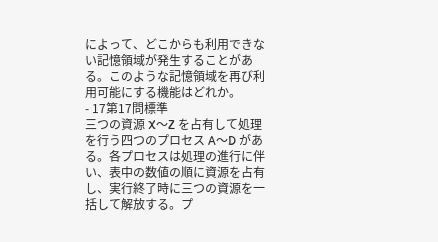によって、どこからも利用できない記憶領域が発生することがある。このような記憶領域を再び利用可能にする機能はどれか。
- 17第17問標準
三つの資源 X〜Z を占有して処理を行う四つのプロセス A〜D がある。各プロセスは処理の進行に伴い、表中の数値の順に資源を占有し、実行終了時に三つの資源を一括して解放する。プ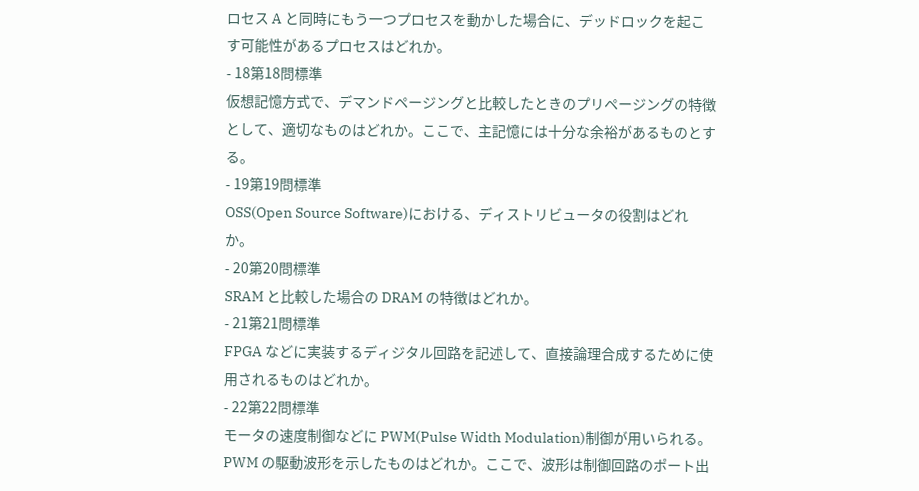ロセス A と同時にもう一つプロセスを動かした場合に、デッドロックを起こす可能性があるプロセスはどれか。
- 18第18問標準
仮想記憶方式で、デマンドページングと比較したときのプリページングの特徴として、適切なものはどれか。ここで、主記憶には十分な余裕があるものとする。
- 19第19問標準
OSS(Open Source Software)における、ディストリビュータの役割はどれか。
- 20第20問標準
SRAM と比較した場合の DRAM の特徴はどれか。
- 21第21問標準
FPGA などに実装するディジタル回路を記述して、直接論理合成するために使用されるものはどれか。
- 22第22問標準
モータの速度制御などに PWM(Pulse Width Modulation)制御が用いられる。PWM の駆動波形を示したものはどれか。ここで、波形は制御回路のポート出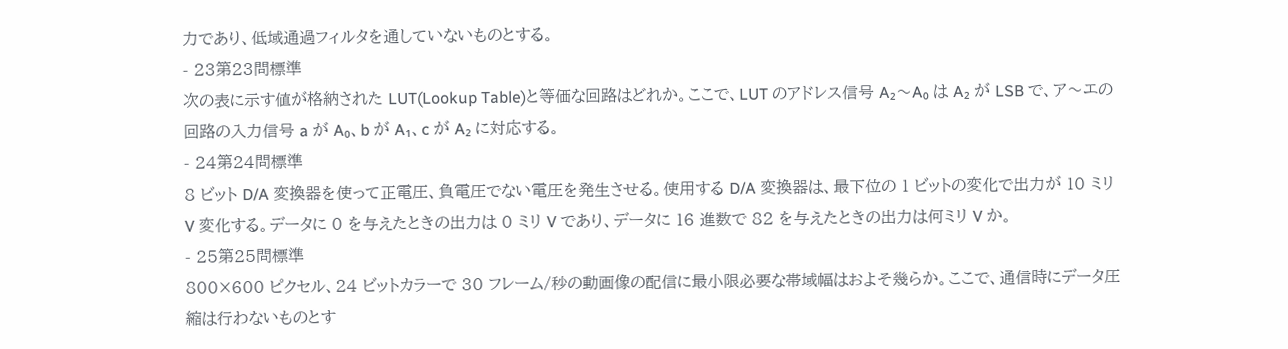力であり、低域通過フィルタを通していないものとする。
- 23第23問標準
次の表に示す値が格納された LUT(Lookup Table)と等価な回路はどれか。ここで、LUT のアドレス信号 A₂〜A₀ は A₂ が LSB で、ア〜エの回路の入力信号 a が A₀、b が A₁、c が A₂ に対応する。
- 24第24問標準
8 ビット D/A 変換器を使って正電圧、負電圧でない電圧を発生させる。使用する D/A 変換器は、最下位の 1 ビットの変化で出力が 10 ミリ V 変化する。データに 0 を与えたときの出力は 0 ミリ V であり、データに 16 進数で 82 を与えたときの出力は何ミリ V か。
- 25第25問標準
800×600 ピクセル、24 ビットカラーで 30 フレーム/秒の動画像の配信に最小限必要な帯域幅はおよそ幾らか。ここで、通信時にデータ圧縮は行わないものとす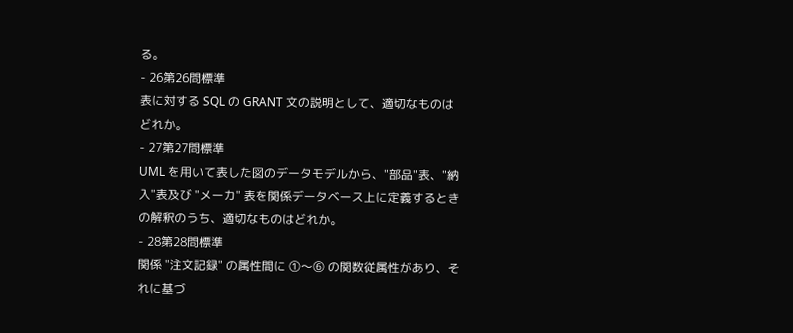る。
- 26第26問標準
表に対する SQL の GRANT 文の説明として、適切なものはどれか。
- 27第27問標準
UML を用いて表した図のデータモデルから、"部品"表、"納入"表及び "メーカ" 表を関係データベース上に定義するときの解釈のうち、適切なものはどれか。
- 28第28問標準
関係 "注文記録" の属性間に ①〜⑥ の関数従属性があり、それに基づ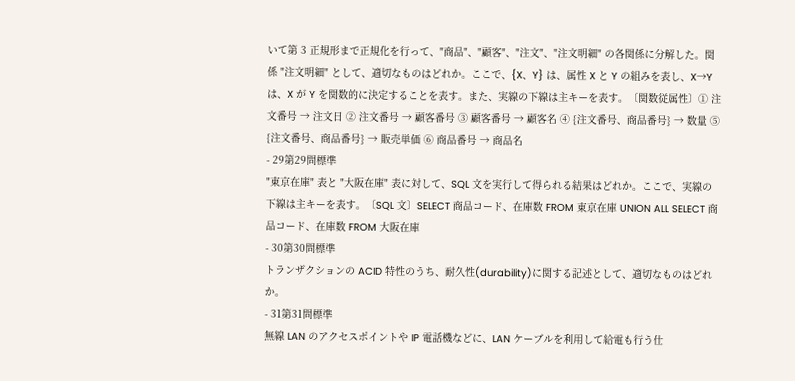いて第 3 正規形まで正規化を行って、"商品"、"顧客"、"注文"、"注文明細" の各関係に分解した。関係 "注文明細" として、適切なものはどれか。ここで、{X、Y} は、属性 X と Y の組みを表し、X→Y は、X が Y を関数的に決定することを表す。また、実線の下線は主キーを表す。〔関数従属性〕① 注文番号 → 注文日 ② 注文番号 → 顧客番号 ③ 顧客番号 → 顧客名 ④ {注文番号、商品番号} → 数量 ⑤ {注文番号、商品番号} → 販売単価 ⑥ 商品番号 → 商品名
- 29第29問標準
"東京在庫" 表と "大阪在庫" 表に対して、SQL 文を実行して得られる結果はどれか。ここで、実線の下線は主キーを表す。〔SQL 文〕SELECT 商品コード、在庫数 FROM 東京在庫 UNION ALL SELECT 商品コード、在庫数 FROM 大阪在庫
- 30第30問標準
トランザクションの ACID 特性のうち、耐久性(durability)に関する記述として、適切なものはどれか。
- 31第31問標準
無線 LAN のアクセスポイントや IP 電話機などに、LAN ケーブルを利用して給電も行う仕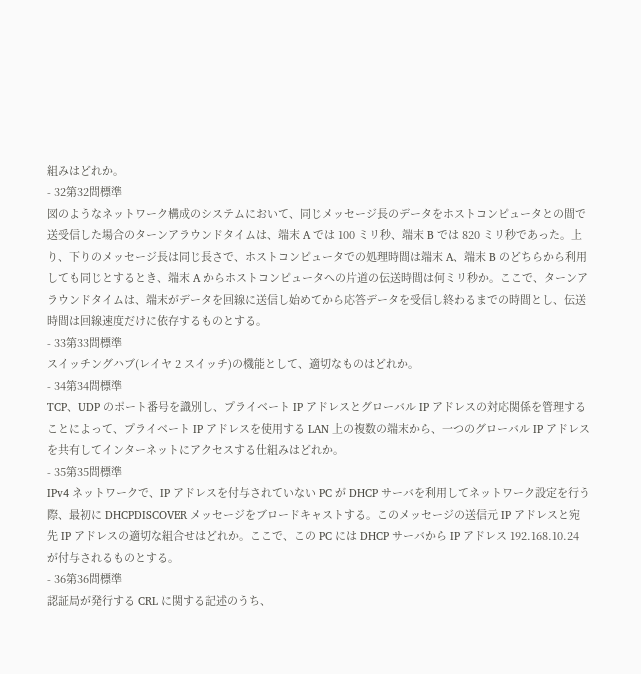組みはどれか。
- 32第32問標準
図のようなネットワーク構成のシステムにおいて、同じメッセージ長のデータをホストコンピュータとの間で送受信した場合のターンアラウンドタイムは、端末 A では 100 ミリ秒、端末 B では 820 ミリ秒であった。上り、下りのメッセージ長は同じ長さで、ホストコンピュータでの処理時間は端末 A、端末 B のどちらから利用しても同じとするとき、端末 A からホストコンピュータへの片道の伝送時間は何ミリ秒か。ここで、ターンアラウンドタイムは、端末がデータを回線に送信し始めてから応答データを受信し終わるまでの時間とし、伝送時間は回線速度だけに依存するものとする。
- 33第33問標準
スイッチングハブ(レイヤ 2 スイッチ)の機能として、適切なものはどれか。
- 34第34問標準
TCP、UDP のポート番号を識別し、プライベート IP アドレスとグローバル IP アドレスの対応関係を管理することによって、プライベート IP アドレスを使用する LAN 上の複数の端末から、一つのグローバル IP アドレスを共有してインターネットにアクセスする仕組みはどれか。
- 35第35問標準
IPv4 ネットワークで、IP アドレスを付与されていない PC が DHCP サーバを利用してネットワーク設定を行う際、最初に DHCPDISCOVER メッセージをブロードキャストする。このメッセージの送信元 IP アドレスと宛先 IP アドレスの適切な組合せはどれか。ここで、この PC には DHCP サーバから IP アドレス 192.168.10.24 が付与されるものとする。
- 36第36問標準
認証局が発行する CRL に関する記述のうち、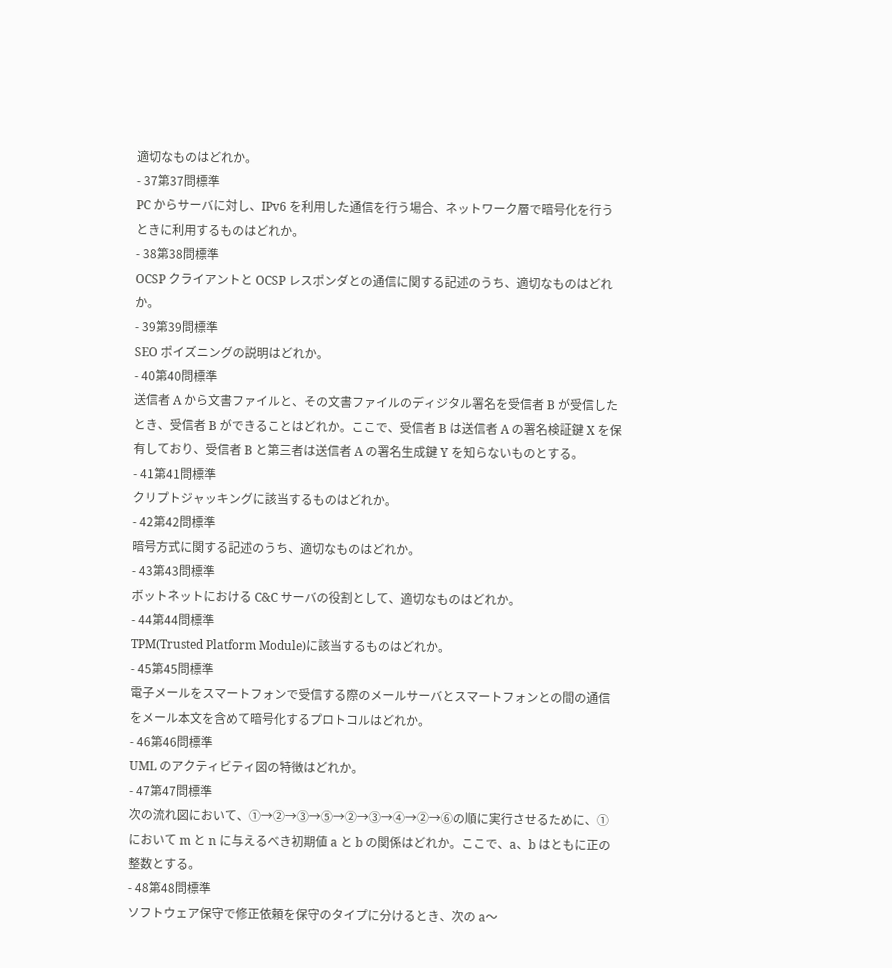適切なものはどれか。
- 37第37問標準
PC からサーバに対し、IPv6 を利用した通信を行う場合、ネットワーク層で暗号化を行うときに利用するものはどれか。
- 38第38問標準
OCSP クライアントと OCSP レスポンダとの通信に関する記述のうち、適切なものはどれか。
- 39第39問標準
SEO ポイズニングの説明はどれか。
- 40第40問標準
送信者 A から文書ファイルと、その文書ファイルのディジタル署名を受信者 B が受信したとき、受信者 B ができることはどれか。ここで、受信者 B は送信者 A の署名検証鍵 X を保有しており、受信者 B と第三者は送信者 A の署名生成鍵 Y を知らないものとする。
- 41第41問標準
クリプトジャッキングに該当するものはどれか。
- 42第42問標準
暗号方式に関する記述のうち、適切なものはどれか。
- 43第43問標準
ボットネットにおける C&C サーバの役割として、適切なものはどれか。
- 44第44問標準
TPM(Trusted Platform Module)に該当するものはどれか。
- 45第45問標準
電子メールをスマートフォンで受信する際のメールサーバとスマートフォンとの間の通信をメール本文を含めて暗号化するプロトコルはどれか。
- 46第46問標準
UML のアクティビティ図の特徴はどれか。
- 47第47問標準
次の流れ図において、①→②→③→⑤→②→③→④→②→⑥の順に実行させるために、①において m と n に与えるべき初期値 a と b の関係はどれか。ここで、a、b はともに正の整数とする。
- 48第48問標準
ソフトウェア保守で修正依頼を保守のタイプに分けるとき、次の a〜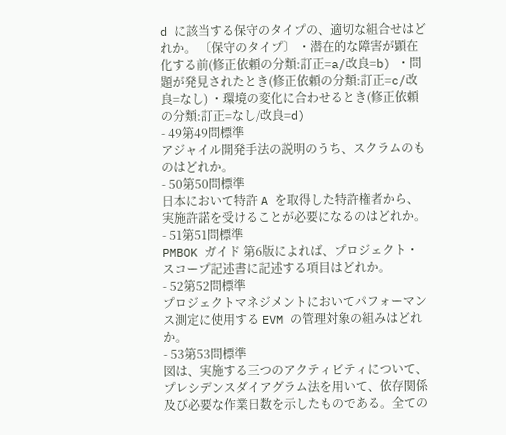d に該当する保守のタイプの、適切な組合せはどれか。 〔保守のタイプ〕 ・潜在的な障害が顕在化する前(修正依頼の分類:訂正=a/改良=b) ・問題が発見されたとき(修正依頼の分類:訂正=c/改良=なし) ・環境の変化に合わせるとき(修正依頼の分類:訂正=なし/改良=d)
- 49第49問標準
アジャイル開発手法の説明のうち、スクラムのものはどれか。
- 50第50問標準
日本において特許 A を取得した特許権者から、実施許諾を受けることが必要になるのはどれか。
- 51第51問標準
PMBOK ガイド 第6版によれば、プロジェクト・スコープ記述書に記述する項目はどれか。
- 52第52問標準
プロジェクトマネジメントにおいてパフォーマンス測定に使用する EVM の管理対象の組みはどれか。
- 53第53問標準
図は、実施する三つのアクティビティについて、プレシデンスダイアグラム法を用いて、依存関係及び必要な作業日数を示したものである。全ての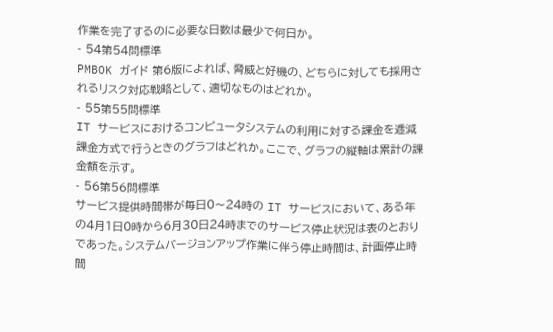作業を完了するのに必要な日数は最少で何日か。
- 54第54問標準
PMBOK ガイド 第6版によれば、脅威と好機の、どちらに対しても採用されるリスク対応戦略として、適切なものはどれか。
- 55第55問標準
IT サービスにおけるコンピュータシステムの利用に対する課金を逓減課金方式で行うときのグラフはどれか。ここで、グラフの縦軸は累計の課金額を示す。
- 56第56問標準
サービス提供時間帯が毎日0〜24時の IT サービスにおいて、ある年の4月1日0時から6月30日24時までのサービス停止状況は表のとおりであった。システムバージョンアップ作業に伴う停止時間は、計画停止時間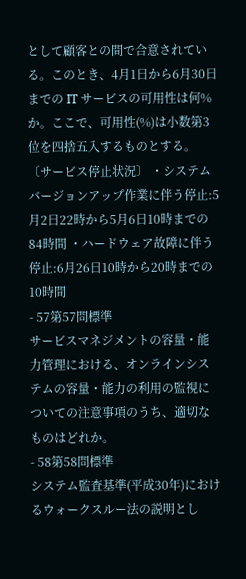として顧客との間で合意されている。このとき、4月1日から6月30日までの IT サービスの可用性は何%か。ここで、可用性(%)は小数第3位を四捨五入するものとする。 〔サービス停止状況〕 ・システムバージョンアップ作業に伴う停止:5月2日22時から5月6日10時までの84時間 ・ハードウェア故障に伴う停止:6月26日10時から20時までの10時間
- 57第57問標準
サービスマネジメントの容量・能力管理における、オンラインシステムの容量・能力の利用の監視についての注意事項のうち、適切なものはどれか。
- 58第58問標準
システム監査基準(平成30年)におけるウォークスルー法の説明とし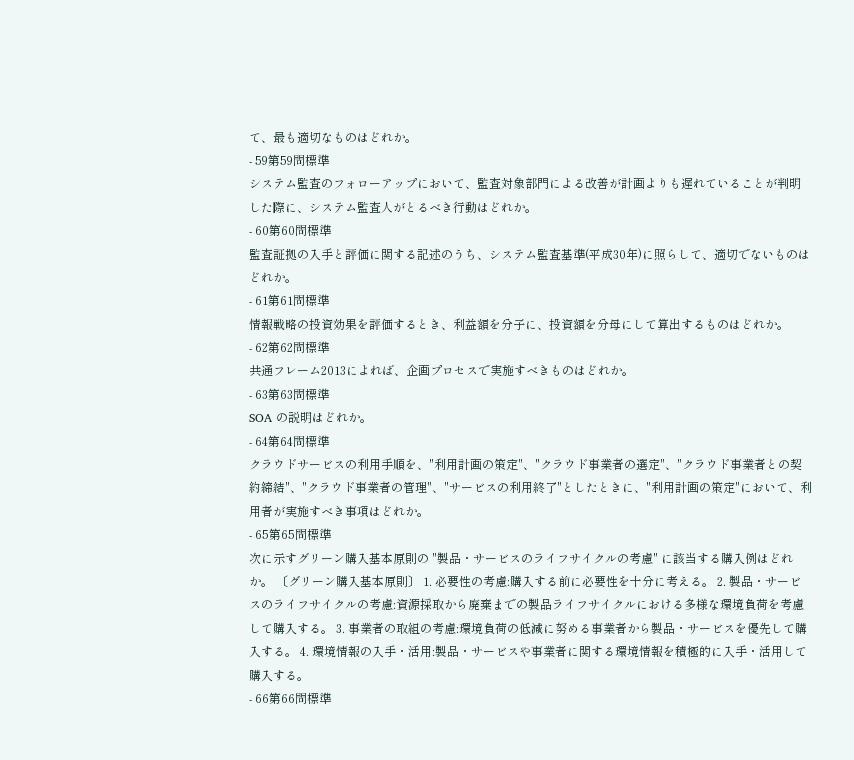て、最も適切なものはどれか。
- 59第59問標準
システム監査のフォローアップにおいて、監査対象部門による改善が計画よりも遅れていることが判明した際に、システム監査人がとるべき行動はどれか。
- 60第60問標準
監査証拠の入手と評価に関する記述のうち、システム監査基準(平成30年)に照らして、適切でないものはどれか。
- 61第61問標準
情報戦略の投資効果を評価するとき、利益額を分子に、投資額を分母にして算出するものはどれか。
- 62第62問標準
共通フレーム2013によれば、企画プロセスで実施すべきものはどれか。
- 63第63問標準
SOA の説明はどれか。
- 64第64問標準
クラウドサービスの利用手順を、"利用計画の策定"、"クラウド事業者の選定"、"クラウド事業者との契約締結"、"クラウド事業者の管理"、"サービスの利用終了"としたときに、"利用計画の策定"において、利用者が実施すべき事項はどれか。
- 65第65問標準
次に示すグリーン購入基本原則の "製品・サービスのライフサイクルの考慮" に該当する購入例はどれか。 〔グリーン購入基本原則〕 1. 必要性の考慮:購入する前に必要性を十分に考える。 2. 製品・サービスのライフサイクルの考慮:資源採取から廃棄までの製品ライフサイクルにおける多様な環境負荷を考慮して購入する。 3. 事業者の取組の考慮:環境負荷の低減に努める事業者から製品・サービスを優先して購入する。 4. 環境情報の入手・活用:製品・サービスや事業者に関する環境情報を積極的に入手・活用して購入する。
- 66第66問標準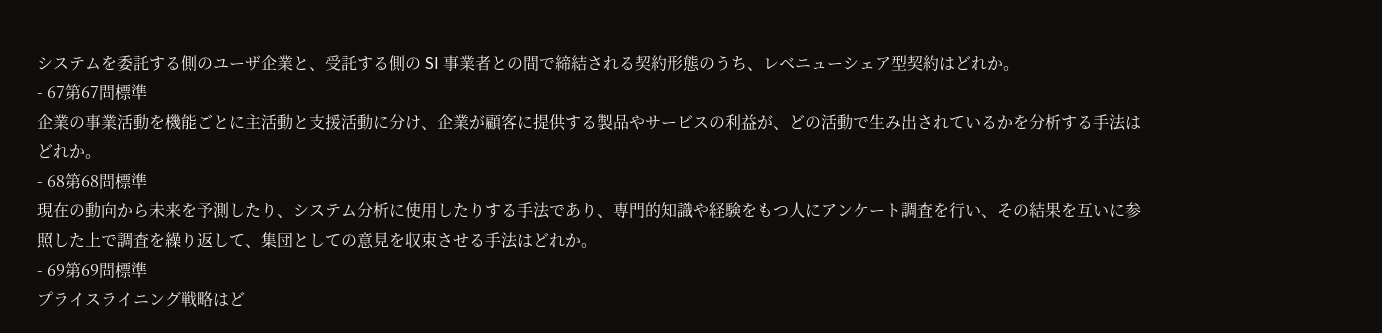システムを委託する側のユーザ企業と、受託する側の SI 事業者との間で締結される契約形態のうち、レベニューシェア型契約はどれか。
- 67第67問標準
企業の事業活動を機能ごとに主活動と支援活動に分け、企業が顧客に提供する製品やサービスの利益が、どの活動で生み出されているかを分析する手法はどれか。
- 68第68問標準
現在の動向から未来を予測したり、システム分析に使用したりする手法であり、専門的知識や経験をもつ人にアンケート調査を行い、その結果を互いに参照した上で調査を繰り返して、集団としての意見を収束させる手法はどれか。
- 69第69問標準
プライスライニング戦略はど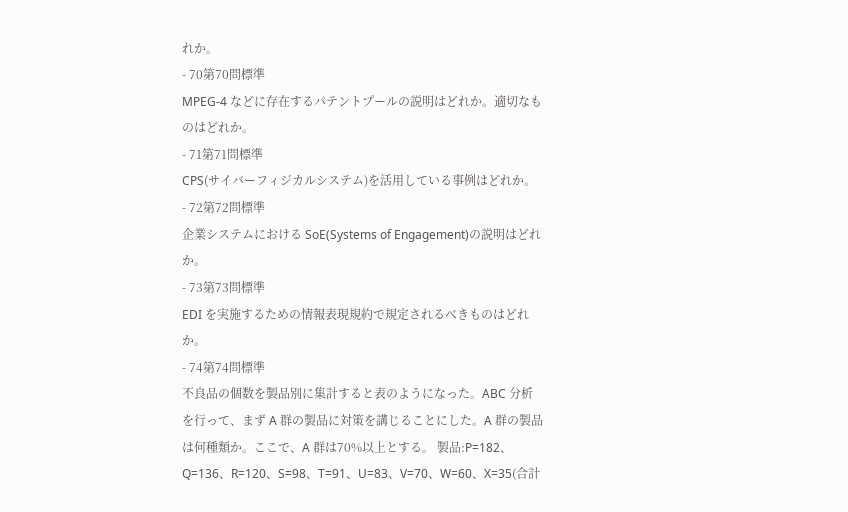れか。
- 70第70問標準
MPEG-4 などに存在するパテントプールの説明はどれか。適切なものはどれか。
- 71第71問標準
CPS(サイバーフィジカルシステム)を活用している事例はどれか。
- 72第72問標準
企業システムにおける SoE(Systems of Engagement)の説明はどれか。
- 73第73問標準
EDI を実施するための情報表現規約で規定されるべきものはどれか。
- 74第74問標準
不良品の個数を製品別に集計すると表のようになった。ABC 分析を行って、まず A 群の製品に対策を講じることにした。A 群の製品は何種類か。ここで、A 群は70%以上とする。 製品:P=182、Q=136、R=120、S=98、T=91、U=83、V=70、W=60、X=35(合計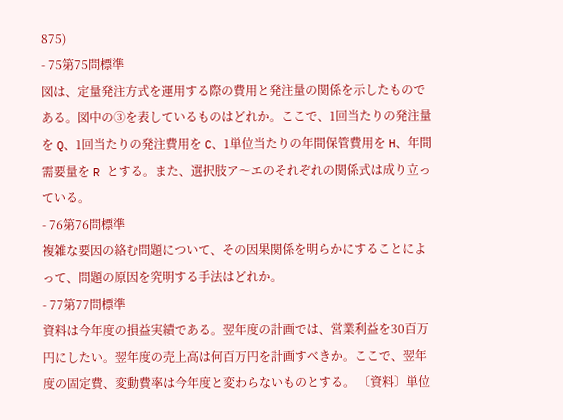875)
- 75第75問標準
図は、定量発注方式を運用する際の費用と発注量の関係を示したものである。図中の③を表しているものはどれか。ここで、1回当たりの発注量を Q、1回当たりの発注費用を C、1単位当たりの年間保管費用を H、年間需要量を R とする。また、選択肢ア〜エのそれぞれの関係式は成り立っている。
- 76第76問標準
複雑な要因の絡む問題について、その因果関係を明らかにすることによって、問題の原因を究明する手法はどれか。
- 77第77問標準
資料は今年度の損益実績である。翌年度の計画では、営業利益を30百万円にしたい。翌年度の売上高は何百万円を計画すべきか。ここで、翌年度の固定費、変動費率は今年度と変わらないものとする。 〔資料〕単位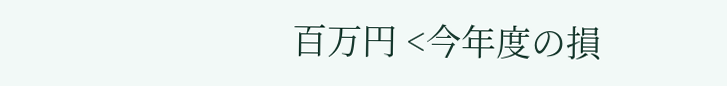百万円 <今年度の損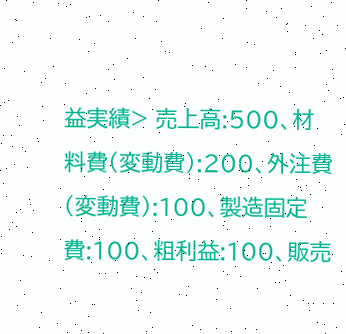益実績> 売上高:500、材料費(変動費):200、外注費(変動費):100、製造固定費:100、粗利益:100、販売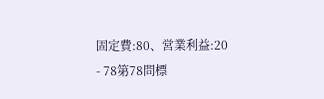固定費:80、営業利益:20
- 78第78問標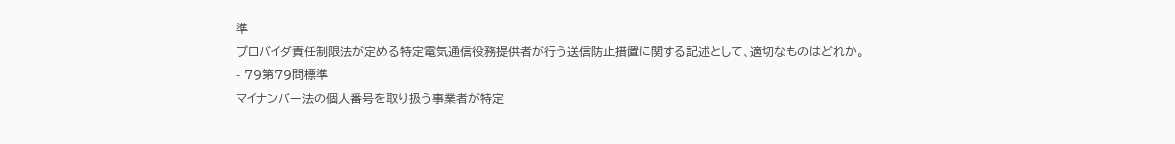準
プロバイダ責任制限法が定める特定電気通信役務提供者が行う送信防止措置に関する記述として、適切なものはどれか。
- 79第79問標準
マイナンバー法の個人番号を取り扱う事業者が特定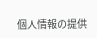個人情報の提供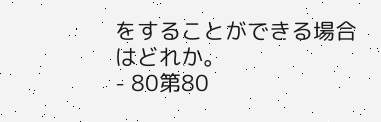をすることができる場合はどれか。
- 80第80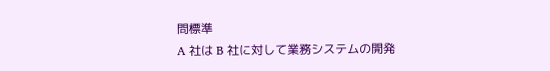問標準
A 社は B 社に対して業務システムの開発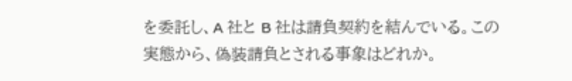を委託し、A 社と B 社は請負契約を結んでいる。この実態から、偽装請負とされる事象はどれか。